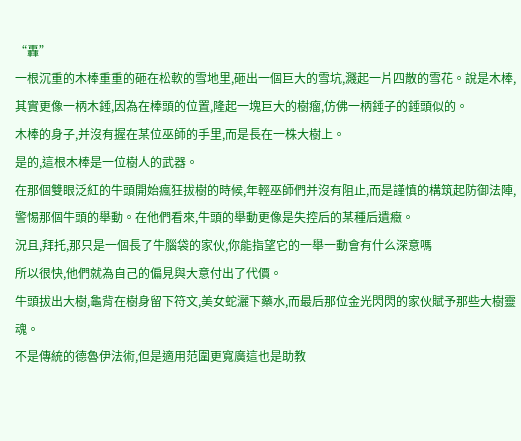“轟”
一根沉重的木棒重重的砸在松軟的雪地里,砸出一個巨大的雪坑,濺起一片四散的雪花。說是木棒,其實更像一柄木錘,因為在棒頭的位置,隆起一塊巨大的樹瘤,仿佛一柄錘子的錘頭似的。
木棒的身子,并沒有握在某位巫師的手里,而是長在一株大樹上。
是的,這根木棒是一位樹人的武器。
在那個雙眼泛紅的牛頭開始瘋狂拔樹的時候,年輕巫師們并沒有阻止,而是謹慎的構筑起防御法陣,警惕那個牛頭的舉動。在他們看來,牛頭的舉動更像是失控后的某種后遺癥。
況且,拜托,那只是一個長了牛腦袋的家伙,你能指望它的一舉一動會有什么深意嗎
所以很快,他們就為自己的偏見與大意付出了代價。
牛頭拔出大樹,龜背在樹身留下符文,美女蛇灑下藥水,而最后那位金光閃閃的家伙賦予那些大樹靈魂。
不是傳統的德魯伊法術,但是適用范圍更寬廣這也是助教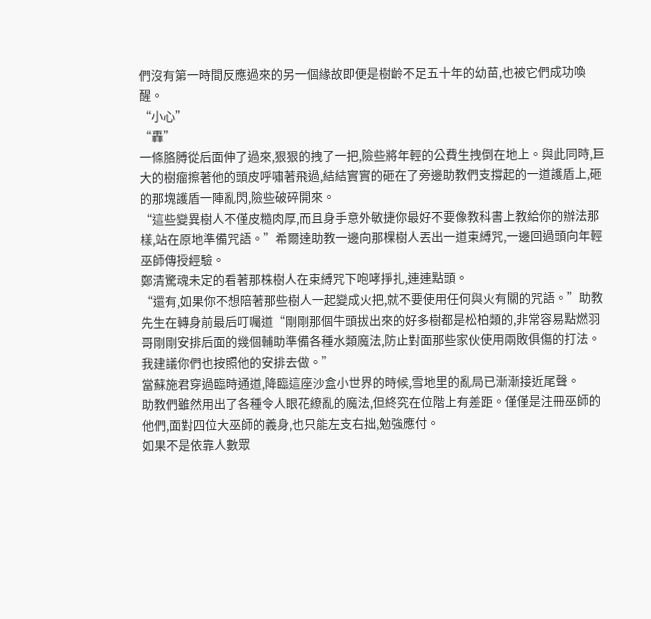們沒有第一時間反應過來的另一個緣故即便是樹齡不足五十年的幼苗,也被它們成功喚醒。
“小心”
“轟”
一條胳膊從后面伸了過來,狠狠的拽了一把,險些將年輕的公費生拽倒在地上。與此同時,巨大的樹瘤擦著他的頭皮呼嘯著飛過,結結實實的砸在了旁邊助教們支撐起的一道護盾上,砸的那塊護盾一陣亂閃,險些破碎開來。
“這些變異樹人不僅皮糙肉厚,而且身手意外敏捷你最好不要像教科書上教給你的辦法那樣,站在原地準備咒語。”希爾達助教一邊向那棵樹人丟出一道束縛咒,一邊回過頭向年輕巫師傳授經驗。
鄭清驚魂未定的看著那株樹人在束縛咒下咆哮掙扎,連連點頭。
“還有,如果你不想陪著那些樹人一起變成火把,就不要使用任何與火有關的咒語。”助教先生在轉身前最后叮囑道“剛剛那個牛頭拔出來的好多樹都是松柏類的,非常容易點燃羽哥剛剛安排后面的幾個輔助準備各種水類魔法,防止對面那些家伙使用兩敗俱傷的打法。我建議你們也按照他的安排去做。”
當蘇施君穿過臨時通道,降臨這座沙盒小世界的時候,雪地里的亂局已漸漸接近尾聲。
助教們雖然用出了各種令人眼花繚亂的魔法,但終究在位階上有差距。僅僅是注冊巫師的他們,面對四位大巫師的義身,也只能左支右拙,勉強應付。
如果不是依靠人數眾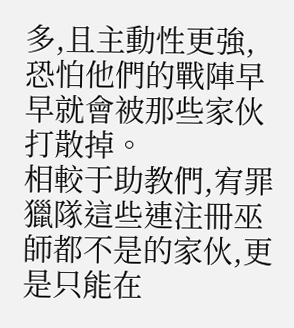多,且主動性更強,恐怕他們的戰陣早早就會被那些家伙打散掉。
相較于助教們,宥罪獵隊這些連注冊巫師都不是的家伙,更是只能在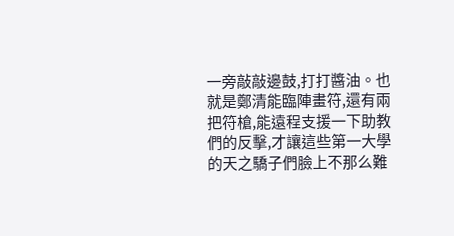一旁敲敲邊鼓,打打醬油。也就是鄭清能臨陣畫符,還有兩把符槍,能遠程支援一下助教們的反擊,才讓這些第一大學的天之驕子們臉上不那么難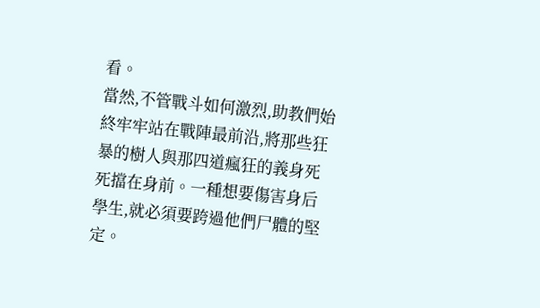看。
當然,不管戰斗如何激烈,助教們始終牢牢站在戰陣最前沿,將那些狂暴的樹人與那四道瘋狂的義身死死擋在身前。一種想要傷害身后學生,就必須要跨過他們尸體的堅定。